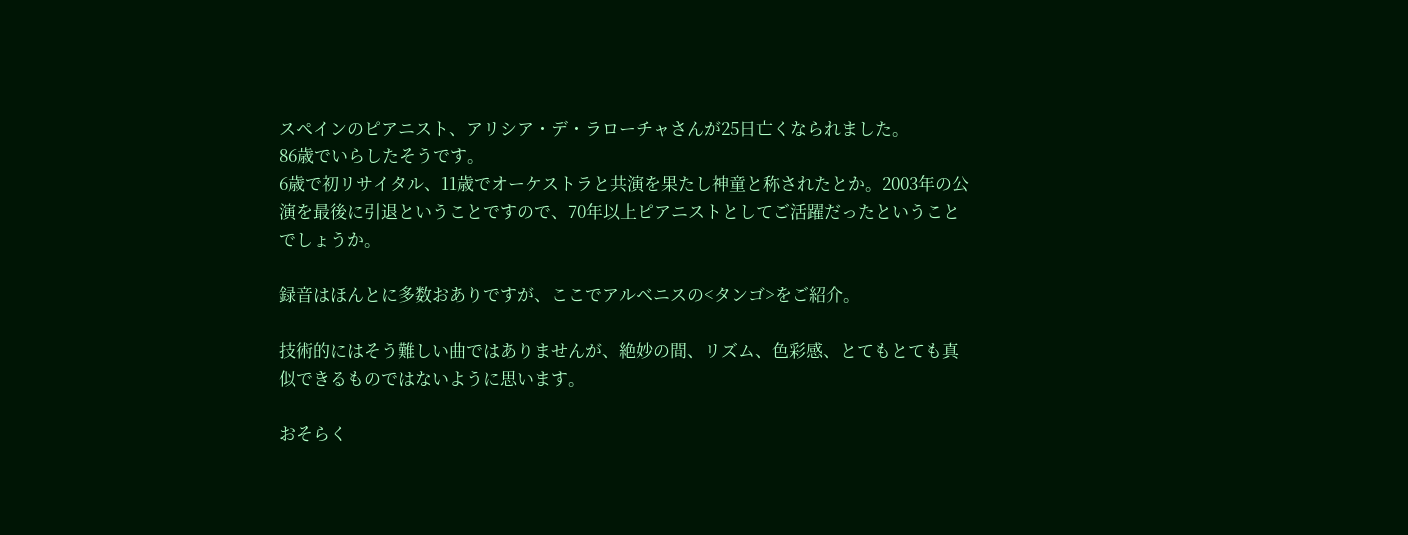スペインのピアニスト、アリシア・デ・ラローチャさんが25日亡くなられました。
86歳でいらしたそうです。
6歳で初リサイタル、11歳でオーケストラと共演を果たし神童と称されたとか。2003年の公演を最後に引退ということですので、70年以上ピアニストとしてご活躍だったということでしょうか。

録音はほんとに多数おありですが、ここでアルベニスの<タンゴ>をご紹介。

技術的にはそう難しい曲ではありませんが、絶妙の間、リズム、色彩感、とてもとても真似できるものではないように思います。

おそらく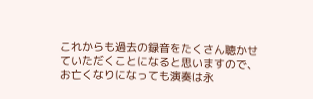これからも過去の録音をたくさん聴かせていただくことになると思いますので、お亡くなりになっても演奏は永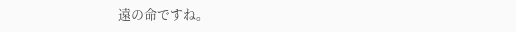遠の命ですね。